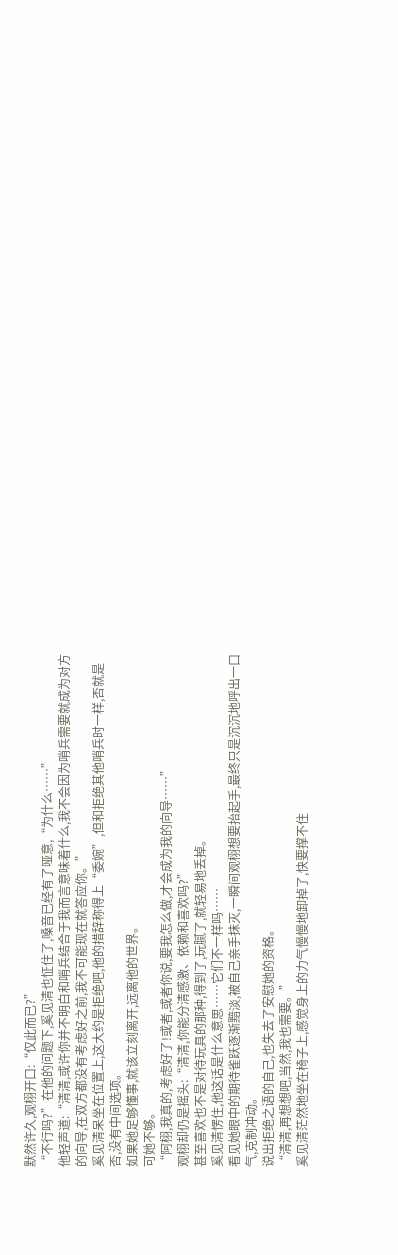默然许久,观栩开口:“仅此而已?”
“不行吗?”在他的问题下,奚见清也怔住了,嗓音已经有了哑意,“为什么……”
他轻声道:“清清,或许你并不明白和哨兵结合于我而言意味着什么,我不会因为哨兵需要就成为对方的向导,在双方都没有考虑好之前,我不可能现在就答应你。”
奚见清呆坐在位置上,这大约是拒绝吧,他的措辞称得上“委婉”,但和拒绝其他哨兵时一样,否就是否,没有中间选项。
如果她足够懂事,就该立刻离开,远离他的世界。
可她不够。
“阿栩,我真的,考虑好了!或者,或者你说,要我怎么做,才会成为我的向导……”
观栩却仍是摇头:“清清,你能分清感激、依赖和喜欢吗?”
甚至喜欢也不是对待玩具的那种,得到了,玩腻了,就轻易地丢掉。
奚见清愣住,他这话是什么意思……它们不一样吗……
看见她眼中的期待雀跃逐渐黯淡,被自己亲手抹灭,一瞬间观栩想要抬起手,最终只是沉沉地呼出一口气,克制冲动。
说出拒绝之语的自己,也失去了安慰她的资格。
“清清,再想想吧,当然,我也需要。”
奚见清茫然地坐在椅子上,感觉身上的力气慢慢地卸掉了,快要撑不住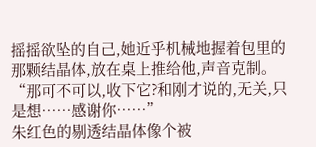摇摇欲坠的自己,她近乎机械地握着包里的那颗结晶体,放在桌上推给他,声音克制。
“那可不可以,收下它?和刚才说的,无关,只是想……感谢你……”
朱红色的剔透结晶体像个被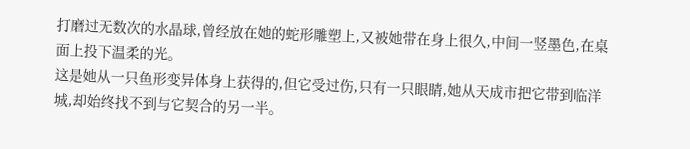打磨过无数次的水晶球,曾经放在她的蛇形雕塑上,又被她带在身上很久,中间一竖墨色,在桌面上投下温柔的光。
这是她从一只鱼形变异体身上获得的,但它受过伤,只有一只眼睛,她从天成市把它带到临洋城,却始终找不到与它契合的另一半。